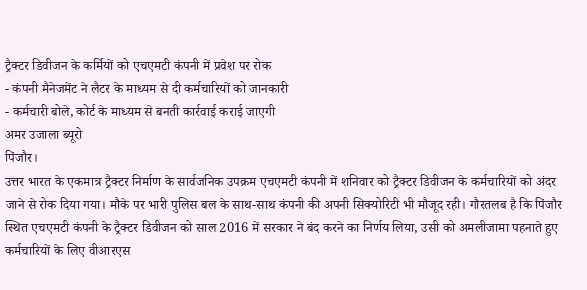ट्रैक्टर डिवीजन के कर्मियों को एचएमटी कंपनी में प्रवेश पर रोक
- कंपनी मैनेजमेंट ने लैटर के माध्यम से दी कर्मचारियों को जानकारी
- कर्मचारी बोले, कोर्ट के माध्यम से बनती कार्रवाई कराई जाएगी
अमर उजाला ब्यूरो
पिंजौर।
उत्तर भारत के एकमात्र ट्रैक्टर निर्माण के सार्वजनिक उपक्रम एचएमटी कंपनी में शनिवार को ट्रैक्टर डिवीजन के कर्मचारियों को अंदर जाने से रोक दिया गया। मौके पर भारी पुलिस बल के साथ-साथ कंपनी की अपनी सिक्योरिटी भी मौजूद रही। गौरतलब है कि पिंजौर स्थित एचएमटी कंपनी के ट्रैक्टर डिवीजन को साल 2016 में सरकार ने बंद करने का निर्णय लिया, उसी को अमलीजामा पहनाते हुए कर्मचारियों के लिए वीआरएस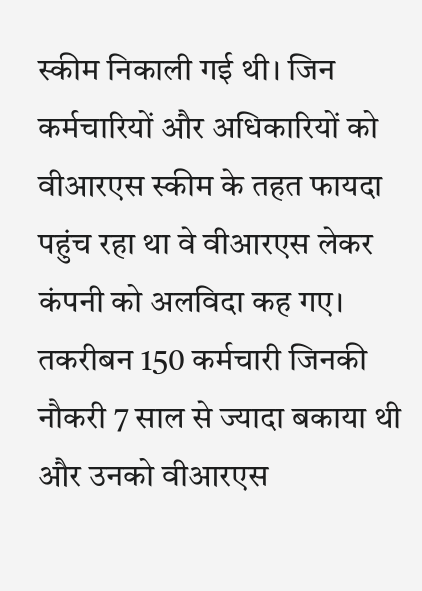स्कीम निकाली गई थी। जिन कर्मचारियों और अधिकारियों को वीआरएस स्कीम के तहत फायदा पहुंच रहा था वे वीआरएस लेकर कंपनी को अलविदा कह गए। तकरीबन 150 कर्मचारी जिनकी नौकरी 7 साल से ज्यादा बकाया थी और उनको वीआरएस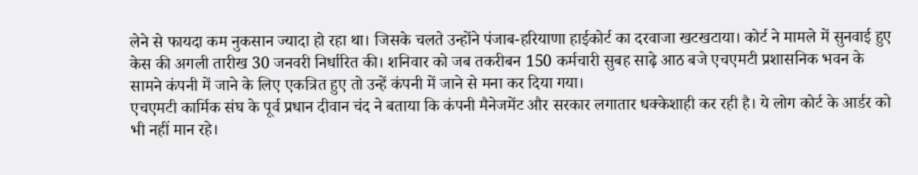लेने से फायदा कम नुकसान ज्यादा हो रहा था। जिसके चलते उन्होंने पंजाब-हरियाणा हाईकोर्ट का दरवाजा खटखटाया। कोर्ट ने मामले में सुनवाई हुए केस की अगली तारीख 30 जनवरी निर्धारित की। शनिवार को जब तकरीबन 150 कर्मचारी सुबह साढ़े आठ बजे एचएमटी प्रशासनिक भवन के सामने कंपनी में जाने के लिए एकत्रित हुए तो उन्हें कंपनी में जाने से मना कर दिया गया।
एचएमटी कार्मिक संघ के पूर्व प्रधान दीवान चंद ने बताया कि कंपनी मैनेजमेंट और सरकार लगातार धक्केशाही कर रही है। ये लोग कोर्ट के आर्डर को भी नहीं मान रहे।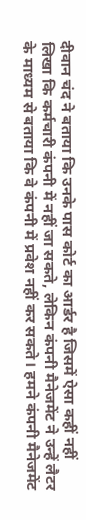दीवान चंद ने बताया कि उनके पास कोर्ट का आर्डर है जिसमें ऐसा कहीं नहीं लिखा कि कर्मचारी कंपनी में नहीं जा सकते, लेकिन कंपनी मैनेजमेंट ने उन्हें लैटर के माध्यम से बताया कि वे कंपनी में प्रवेश नहीं कर सकते। हमने कंपनी मैनेजमेंट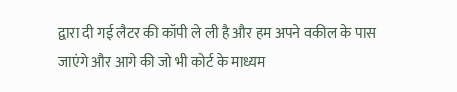द्वारा दी गई लैटर की कॉपी ले ली है और हम अपने वकील के पास जाएंगे और आगे की जो भी कोर्ट के माध्यम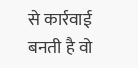से कार्रवाई बनती है वो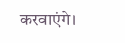करवाएंगे।